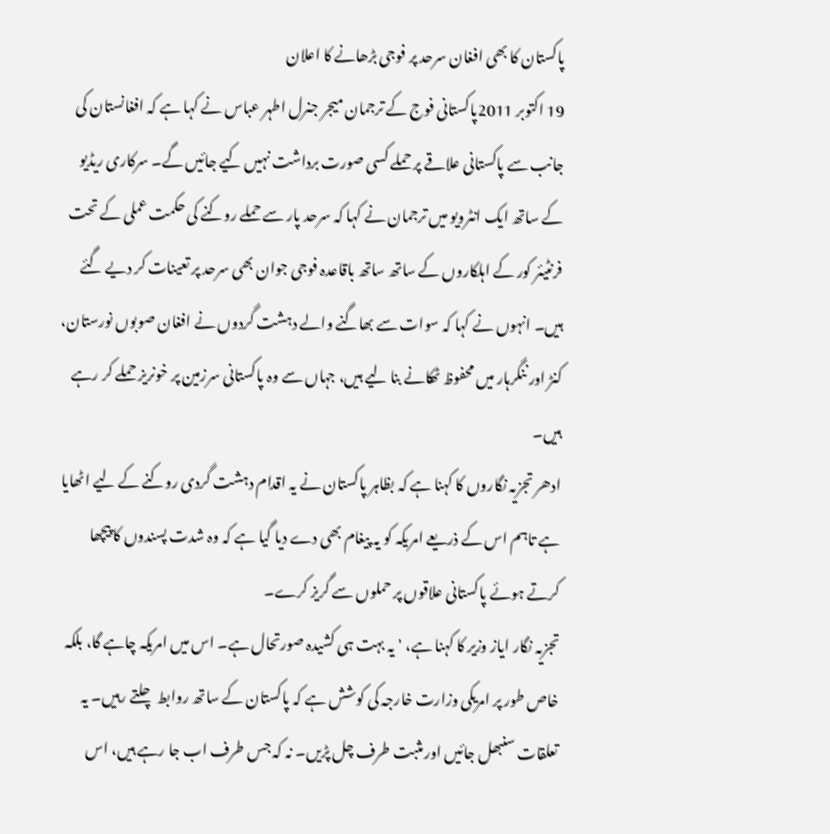پاکستان کا بھی افغان سرحد پر فوجی بڑھانے کا اعلان
19 اکتوبر 2011پاکستانی فوج کے ترجمان میجر جنرل اطہر عباس نے کہا ہے کہ افغانستان کی جانب سے پاکستانی علاقے پر حملے کسی صورت برداشت نہیں کیے جائیں گے۔ سرکاری ریڈیو کے ساتھ ایک انٹرویو میں ترجمان نے کہا کہ سرحد پار سے حملے روکنے کی حکمت عملی کے تحت فرنٹیئر کور کے اہلکاروں کے ساتھ ساتھ باقاعدہ فوجی جوان بھی سرحد پر تعینات کر دیے گئے ہیں۔ انہوں نے کہا کہ سوات سے بھاگنے والے دہشت گردوں نے افغان صوبوں نورستان، کنڑ اور ننگرہار میں محفوظ ٹھکانے بنا لیے ہیں، جہاں سے وہ پاکستانی سرزمین پر خونریز حملے کر رہے ہیں۔
ادھر تجزیہ نگاروں کا کہنا ہے کہ بظاہر پاکستان نے یہ اقدام دہشت گردی روکنے کے لیے اٹھایا ہے تاہم اس کے ذریعے امریکہ کو یہ پیغام بھی دے دیا گیا ہے کہ وہ شدت پسندوں کا پیچھا کرتے ہوئے پاکستانی علاقوں پر حملوں سے گریز کرے۔
تجزیہ نگار ایاز وزیر کا کہنا ہے، 'یہ بہت ہی کشیدہ صورتحال ہے۔ اس میں امریکہ چاہے گا، بلکہ خاص طور پر امریکی وزارت خارجہ کی کوشش ہے کہ پاکستان کے ساتھ روابط چلتے رہیں۔ یہ تعلقات سنبھل جائیں اور مثبت طرف چل پڑیں۔ نہ کہ جس طرف اب جا رہے ہیں، اس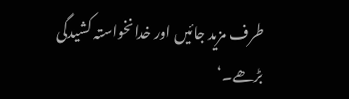طرف مزید جائیں اور خدانخواستہ کشیدگی بڑھے۔‘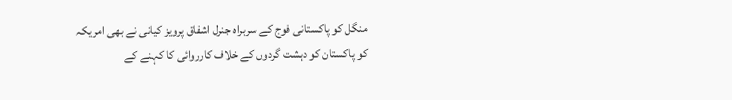منگل کو پاکستانی فوج کے سربراہ جنرل اشفاق پرویز کیانی نے بھی امریکہ کو پاکستان کو دہشت گردوں کے خلاف کارروائی کا کہنے کے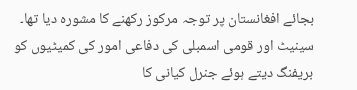بجائے افغانستان پر توجہ مرکوز رکھنے کا مشورہ دیا تھا۔ سینیٹ اور قومی اسمبلی کی دفاعی امور کی کمیٹیوں کو بریفنگ دیتے ہوئے جنرل کیانی کا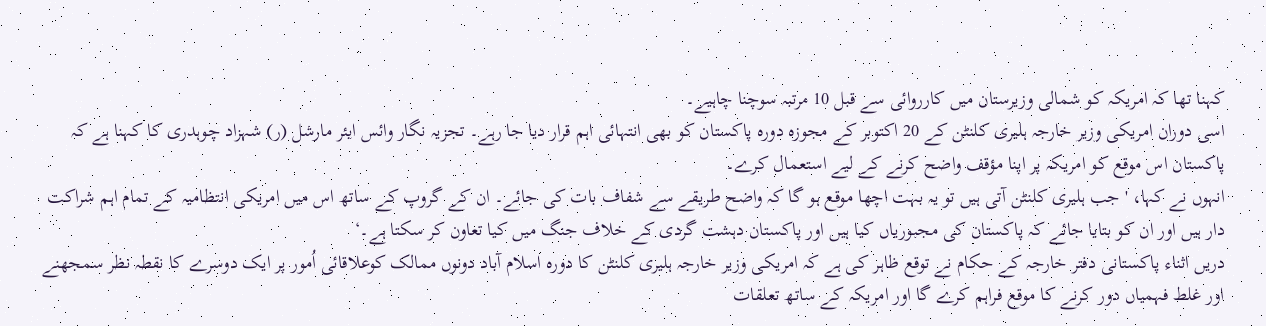کہنا تھا کہ امریکہ کو شمالی وزیرستان میں کارروائی سے قبل 10 مرتبہ سوچنا چاہیے۔
اسی دوران امریکی وزیر خارجہ ہلیری کلنٹن کے 20 اکتوبر کے مجوزہ دورہ پاکستان کو بھی انتہائی اہم قرار دیا جا رہے۔ تجزیہ نگار وائس ایئر مارشل (ر) شہزاد چوہدری کا کہنا ہے کہ پاکستان اس موقع کو امریکہ پر اپنا مؤقف واضح کرنے کے لیے استعمال کرے۔
انہوں نے کہا، 'جب ہلیری کلنٹن آتی ہیں تو یہ بہت اچھا موقع ہو گا کہ واضح طریقے سے شفاف بات کی جائے۔ ان کے گروپ کے ساتھ اس میں امریکی انتظامیہ کے تمام اہم شراکت دار ہیں اور ان کو بتایا جائے کہ پاکستان کی مجبوریاں کیا ہیں اور پاکستان دہشت گردی کے خلاف جنگ میں کیا تعاون کر سکتا ہے۔‘
دریں اثناء پاکستانی دفتر خارجہ کے حکام نے توقع ظاہر کی ہے کہ امریکی وزیر خارجہ ہلیری کلنٹن کا دورہ اسلام آباد دونوں ممالک کوعلاقائی اُمور پر ایک دوسرے کا نقطہ نظر سمجھنے اور غلط فہمیاں دور کرنے کا موقع فراہم کرے گا اور امریکہ کے ساتھ تعلقات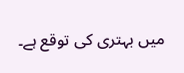میں بہتری کی توقع ہے۔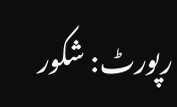رپورٹ: شکور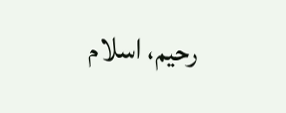رحیم، اسلام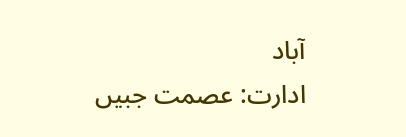آباد
ادارت: عصمت جبیں